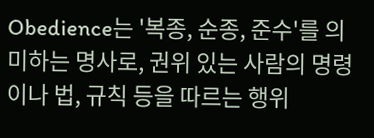Obedience는 '복종, 순종, 준수'를 의미하는 명사로, 권위 있는 사람의 명령이나 법, 규칙 등을 따르는 행위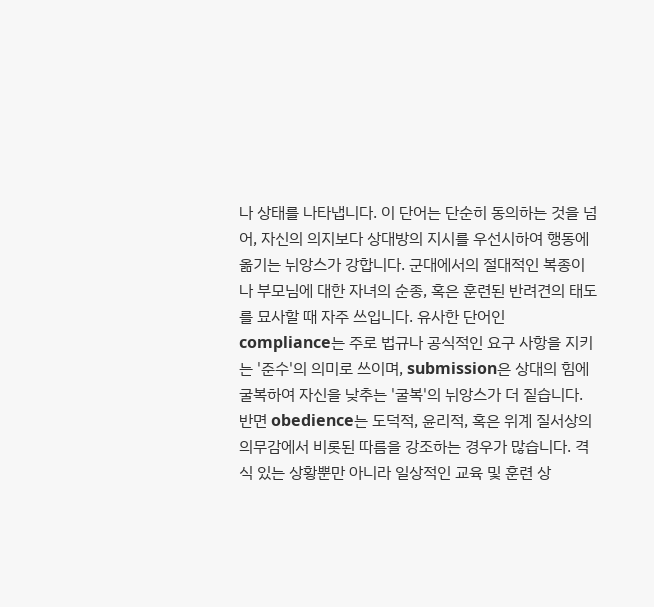나 상태를 나타냅니다. 이 단어는 단순히 동의하는 것을 넘어, 자신의 의지보다 상대방의 지시를 우선시하여 행동에 옮기는 뉘앙스가 강합니다. 군대에서의 절대적인 복종이나 부모님에 대한 자녀의 순종, 혹은 훈련된 반려견의 태도를 묘사할 때 자주 쓰입니다. 유사한 단어인 compliance는 주로 법규나 공식적인 요구 사항을 지키는 '준수'의 의미로 쓰이며, submission은 상대의 힘에 굴복하여 자신을 낮추는 '굴복'의 뉘앙스가 더 짙습니다. 반면 obedience는 도덕적, 윤리적, 혹은 위계 질서상의 의무감에서 비롯된 따름을 강조하는 경우가 많습니다. 격식 있는 상황뿐만 아니라 일상적인 교육 및 훈련 상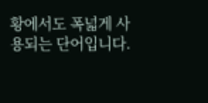황에서도 폭넓게 사용되는 단어입니다.